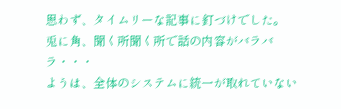思わず、タイムリーな記事に釘づけでした。
兎に角、聞く所聞く所で話の内容がバラバラ・・・
ようは、全体のシステムに統一が取れていない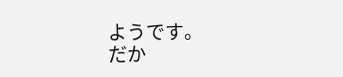ようです。
だか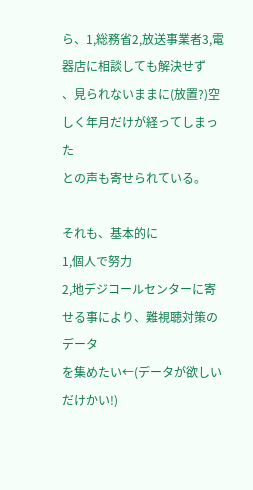ら、1,総務省2,放送事業者3,電器店に相談しても解決せず
、見られないままに(放置?)空しく年月だけが経ってしまった
との声も寄せられている。

それも、基本的に
1,個人で努力
2,地デジコールセンターに寄せる事により、難視聴対策のデータ
を集めたい←(データが欲しいだけかい!)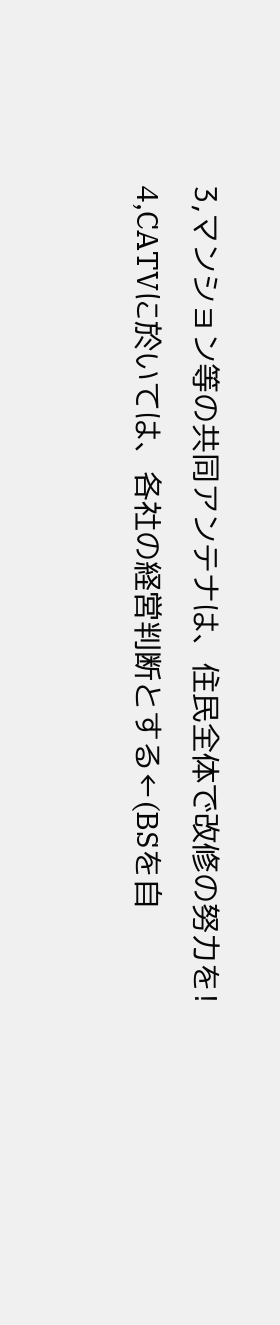3,マンション等の共同アンテナは、住民全体で改修の努力を!
4,CATVに於いては、各社の経営判断とする←(BSを自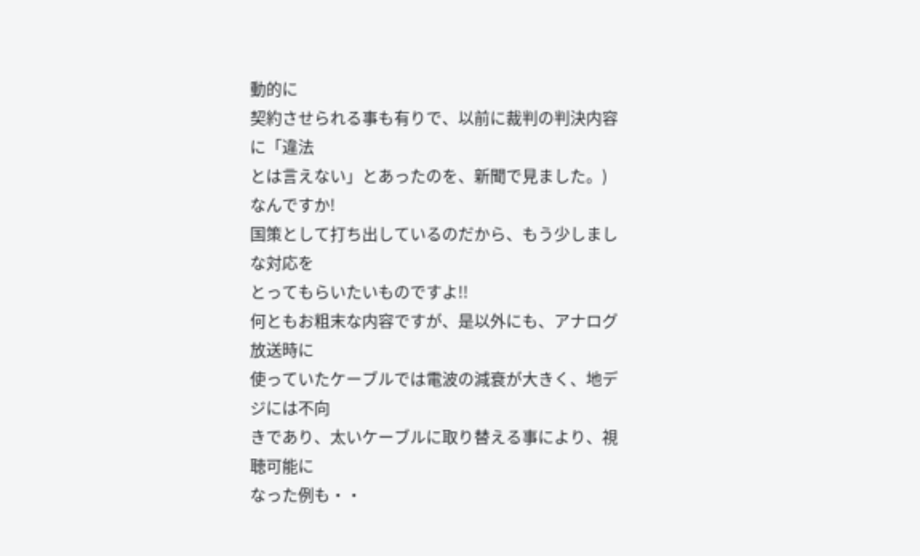動的に
契約させられる事も有りで、以前に裁判の判決内容に「違法
とは言えない」とあったのを、新聞で見ました。)
なんですか!
国策として打ち出しているのだから、もう少しましな対応を
とってもらいたいものですよ!!
何ともお粗末な内容ですが、是以外にも、アナログ放送時に
使っていたケーブルでは電波の減衰が大きく、地デジには不向
きであり、太いケーブルに取り替える事により、視聴可能に
なった例も・・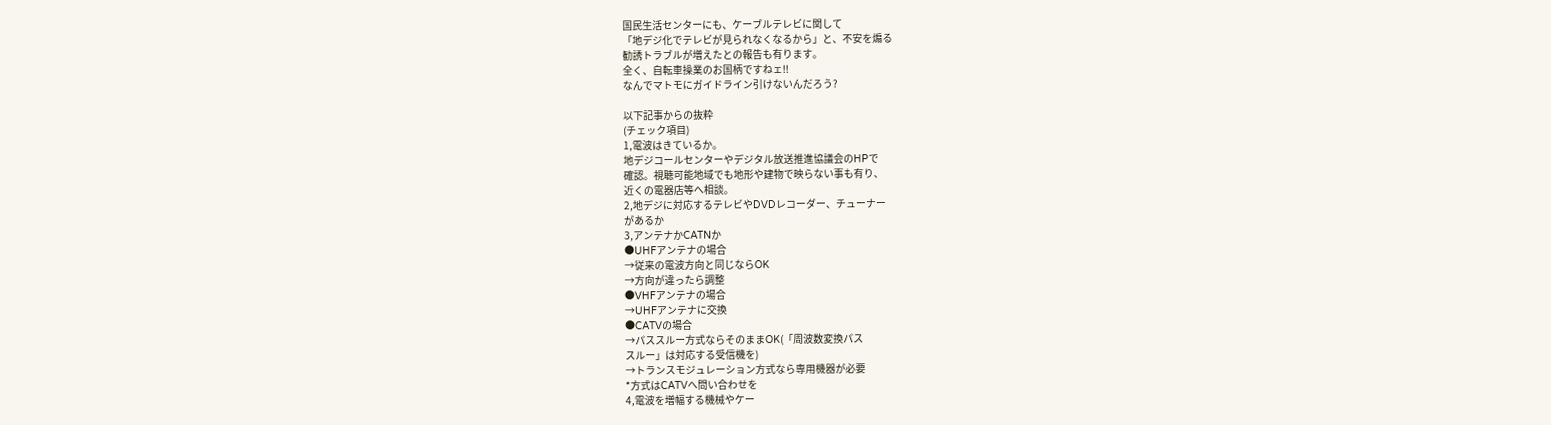国民生活センターにも、ケーブルテレビに関して
「地デジ化でテレビが見られなくなるから」と、不安を煽る
勧誘トラブルが増えたとの報告も有ります。
全く、自転車操業のお国柄ですねェ!!
なんでマトモにガイドライン引けないんだろう?

以下記事からの抜粋
(チェック項目)
1,電波はきているか。
地デジコールセンターやデジタル放送推進協議会のHPで
確認。視聴可能地域でも地形や建物で映らない事も有り、
近くの電器店等へ相談。
2,地デジに対応するテレビやDVDレコーダー、チューナー
があるか
3,アンテナかCATNか
●UHFアンテナの場合
→従来の電波方向と同じならOK
→方向が違ったら調整
●VHFアンテナの場合
→UHFアンテナに交換
●CATVの場合
→パススルー方式ならそのままOK(「周波数変換パス
スルー」は対応する受信機を)
→トランスモジュレーション方式なら専用機器が必要
*方式はCATVへ問い合わせを
4,電波を増幅する機械やケー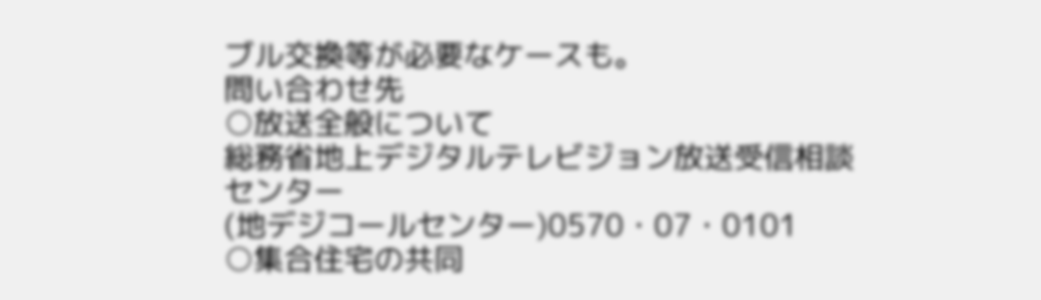ブル交換等が必要なケースも。
問い合わせ先
○放送全般について
総務省地上デジタルテレビジョン放送受信相談センター
(地デジコールセンター)0570・07・0101
○集合住宅の共同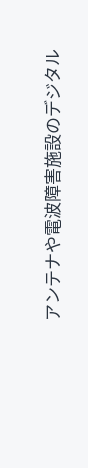アンテナや電波障害施設のデジタル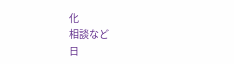化
相談など
日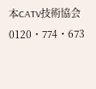本CATV技術協会0120・774・673